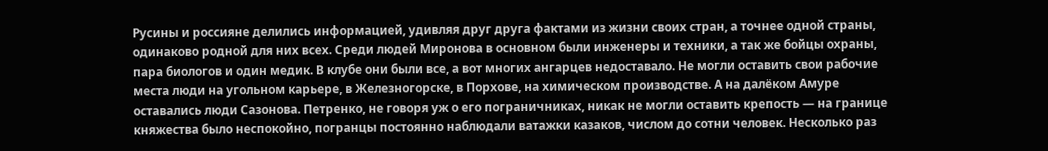Русины и россияне делились информацией, удивляя друг друга фактами из жизни своих стран, а точнее одной страны, одинаково родной для них всех. Среди людей Миронова в основном были инженеры и техники, а так же бойцы охраны, пара биологов и один медик. В клубе они были все, а вот многих ангарцев недоставало. Не могли оставить свои рабочие места люди на угольном карьере, в Железногорске, в Порхове, на химическом производстве. А на далёком Амуре оставались люди Сазонова. Петренко, не говоря уж о его пограничниках, никак не могли оставить крепость — на границе княжества было неспокойно, погранцы постоянно наблюдали ватажки казаков, числом до сотни человек. Несколько раз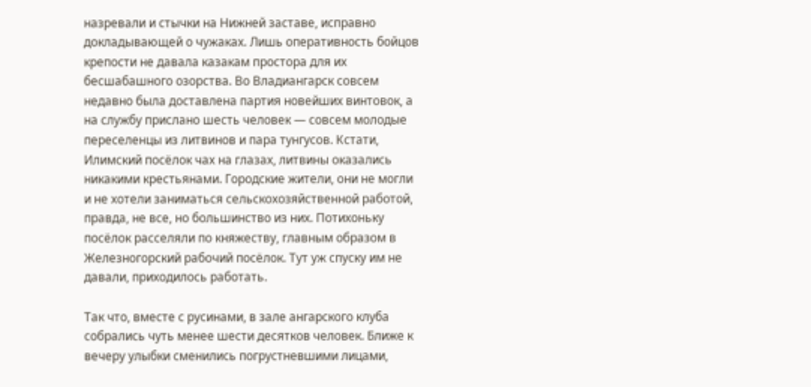назревали и стычки на Нижней заставе, исправно докладывающей о чужаках. Лишь оперативность бойцов крепости не давала казакам простора для их бесшабашного озорства. Во Владиангарск совсем недавно была доставлена партия новейших винтовок, а на службу прислано шесть человек — совсем молодые переселенцы из литвинов и пара тунгусов. Кстати, Илимский посёлок чах на глазах, литвины оказались никакими крестьянами. Городские жители, они не могли и не хотели заниматься сельскохозяйственной работой, правда, не все, но большинство из них. Потихоньку посёлок расселяли по княжеству, главным образом в Железногорский рабочий посёлок. Тут уж спуску им не давали, приходилось работать.

Так что, вместе с русинами, в зале ангарского клуба собрались чуть менее шести десятков человек. Ближе к вечеру улыбки сменились погрустневшими лицами,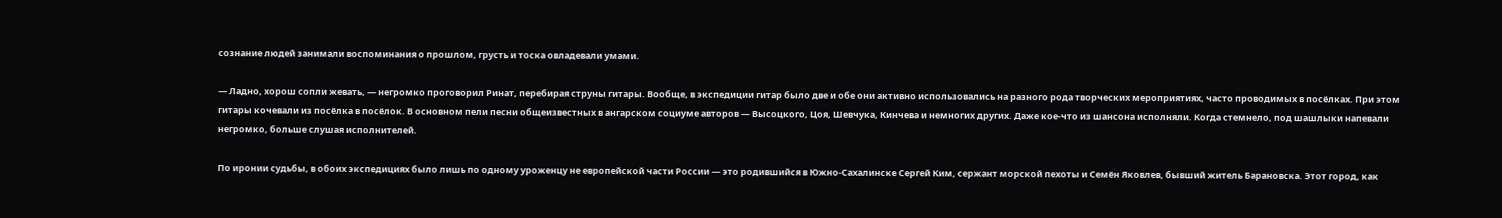сознание людей занимали воспоминания о прошлом, грусть и тоска овладевали умами.

— Ладно, хорош сопли жевать, — негромко проговорил Ринат, перебирая струны гитары. Вообще, в экспедиции гитар было две и обе они активно использовались на разного рода творческих мероприятиях, часто проводимых в посёлках. При этом гитары кочевали из посёлка в посёлок. В основном пели песни общеизвестных в ангарском социуме авторов — Высоцкого, Цоя, Шевчука, Кинчева и немногих других. Даже кое-что из шансона исполняли. Когда стемнело, под шашлыки напевали негромко, больше слушая исполнителей.

По иронии судьбы, в обоих экспедициях было лишь по одному уроженцу не европейской части России — это родившийся в Южно-Сахалинске Сергей Ким, сержант морской пехоты и Семён Яковлев, бывший житель Барановска. Этот город, как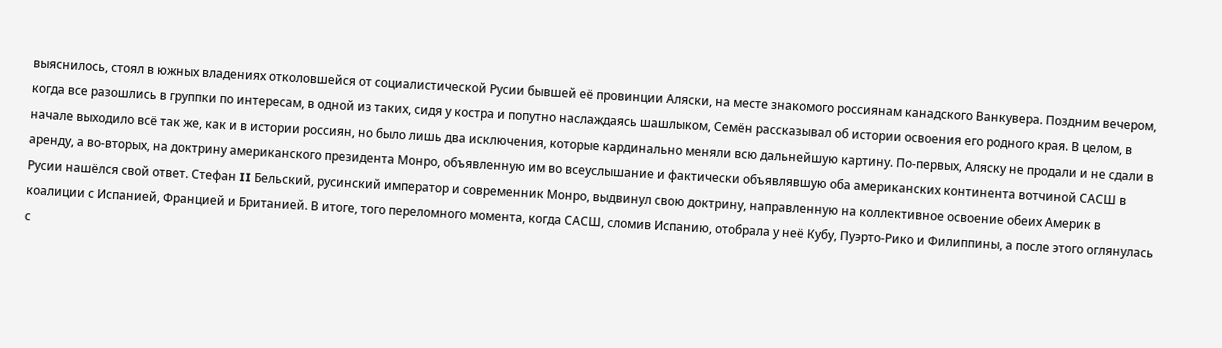выяснилось, стоял в южных владениях отколовшейся от социалистической Русии бывшей её провинции Аляски, на месте знакомого россиянам канадского Ванкувера. Поздним вечером, когда все разошлись в группки по интересам, в одной из таких, сидя у костра и попутно наслаждаясь шашлыком, Семён рассказывал об истории освоения его родного края. В целом, в начале выходило всё так же, как и в истории россиян, но было лишь два исключения, которые кардинально меняли всю дальнейшую картину. По-первых, Аляску не продали и не сдали в аренду, а во-вторых, на доктрину американского президента Монро, объявленную им во всеуслышание и фактически объявлявшую оба американских континента вотчиной САСШ в Русии нашёлся свой ответ. Стефан II Бельский, русинский император и современник Монро, выдвинул свою доктрину, направленную на коллективное освоение обеих Америк в коалиции с Испанией, Францией и Британией. В итоге, того переломного момента, когда САСШ, сломив Испанию, отобрала у неё Кубу, Пуэрто-Рико и Филиппины, а после этого оглянулась с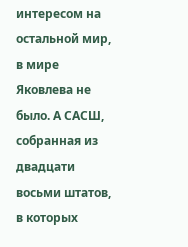интересом на остальной мир, в мире Яковлева не было. А САСШ, собранная из двадцати восьми штатов, в которых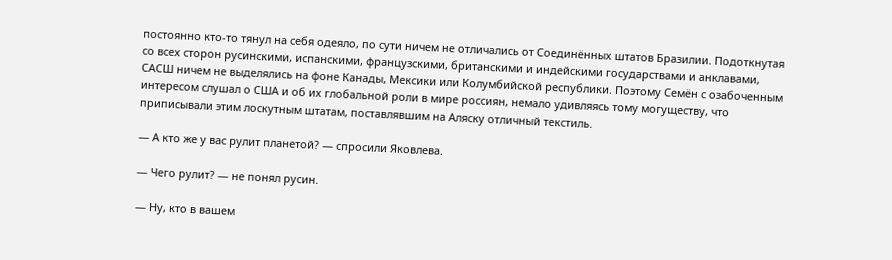постоянно кто-то тянул на себя одеяло, по сути ничем не отличались от Соединённых штатов Бразилии. Подоткнутая со всех сторон русинскими, испанскими, французскими, британскими и индейскими государствами и анклавами, САСШ ничем не выделялись на фоне Канады, Мексики или Колумбийской республики. Поэтому Семён с озабоченным интересом слушал о США и об их глобальной роли в мире россиян, немало удивляясь тому могуществу, что приписывали этим лоскутным штатам, поставлявшим на Аляску отличный текстиль.

— А кто же у вас рулит планетой? — спросили Яковлева.

— Чего рулит? — не понял русин.

— Ну, кто в вашем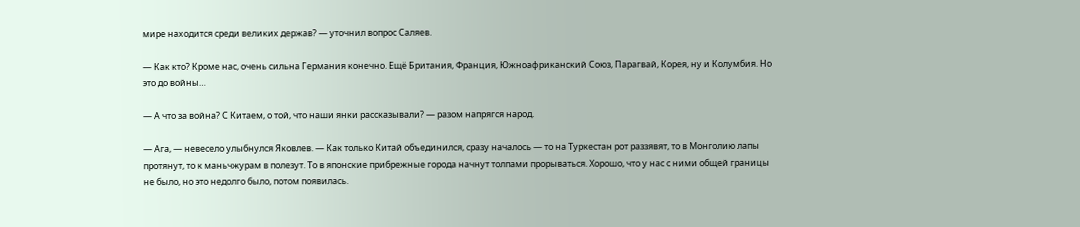мире находится среди великих держав? — уточнил вопрос Саляев.

— Как кто? Кроме нас, очень сильна Германия конечно. Ещё Британия, Франция, Южноафриканский Союз, Парагвай, Корея, ну и Колумбия. Но это до войны…

— А что за война? С Китаем, о той, что наши янки рассказывали? — разом напрягся народ.

— Ага, — невесело улыбнулся Яковлев. — Как только Китай объединился, сразу началось — то на Туркестан рот раззявят, то в Монголию лапы протянут, то к маньчжурам в полезут. То в японские прибрежные города начнут толпами прорываться. Хорошо, что у нас с ними общей границы не было, но это недолго было, потом появилась.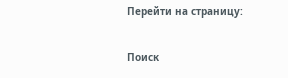Перейти на страницу:

Поиск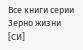Все книги серии Зерно жизни [СИ]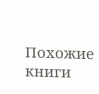Похожие книги